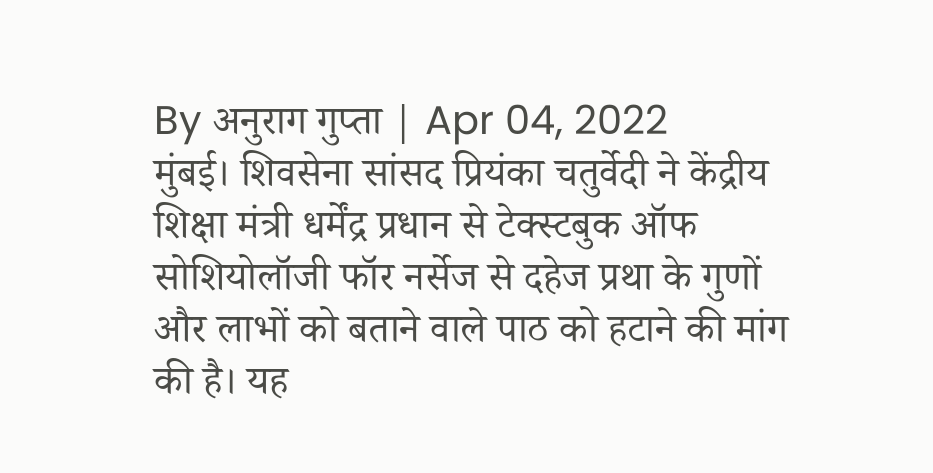By अनुराग गुप्ता | Apr 04, 2022
मुंबई। शिवसेना सांसद प्रियंका चतुर्वेदी ने केंद्रीय शिक्षा मंत्री धर्मेंद्र प्रधान से टेक्स्टबुक ऑफ सोशियोलॉजी फॉर नर्सेज से दहेज प्रथा के गुणों और लाभों को बताने वाले पाठ को हटाने की मांग की है। यह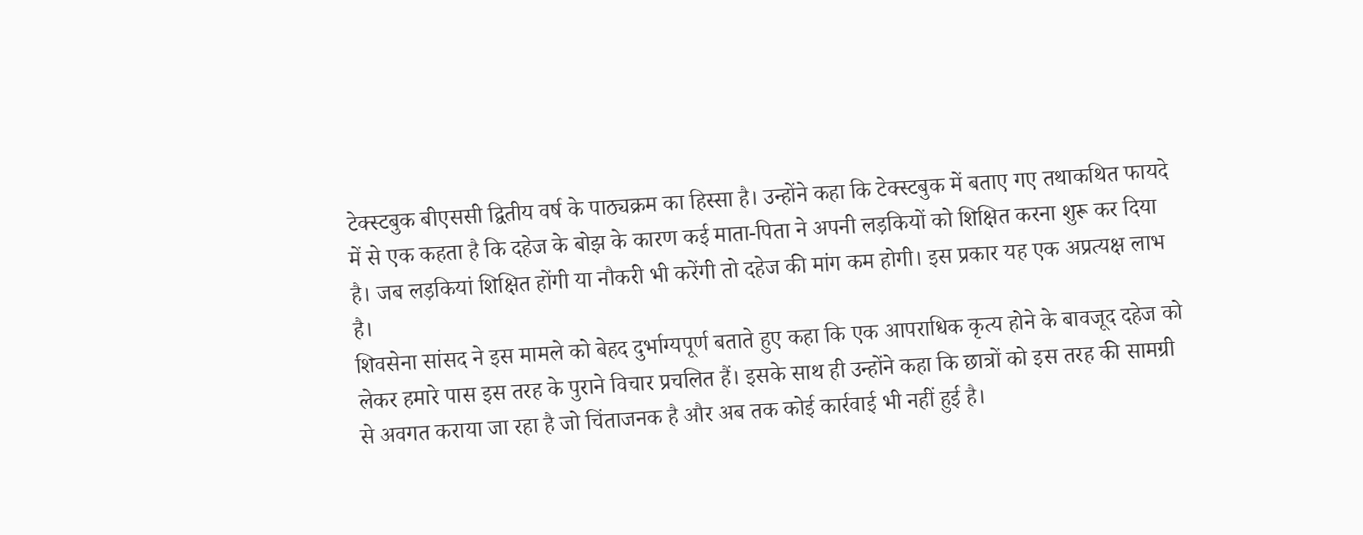टेक्स्टबुक बीएससी द्वितीय वर्ष के पाठ्यक्रम का हिस्सा है। उन्होंने कहा कि टेक्स्टबुक में बताए गए तथाकथित फायदे में से एक कहता है कि दहेज के बोझ के कारण कई माता-पिता ने अपनी लड़कियों को शिक्षित करना शुरू कर दिया है। जब लड़कियां शिक्षित होंगी या नौकरी भी करेंगी तो दहेज की मांग कम होगी। इस प्रकार यह एक अप्रत्यक्ष लाभ है।
शिवसेना सांसद ने इस मामले को बेहद दुर्भाग्यपूर्ण बताते हुए कहा कि एक आपराधिक कृत्य होने के बावजूद दहेज को लेकर हमारे पास इस तरह के पुराने विचार प्रचलित हैं। इसके साथ ही उन्होंने कहा कि छात्रों को इस तरह की सामग्री से अवगत कराया जा रहा है जो चिंताजनक है और अब तक कोई कार्रवाई भी नहीं हुई है।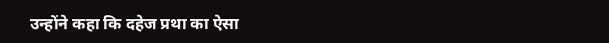उन्होंने कहा कि दहेज प्रथा का ऐसा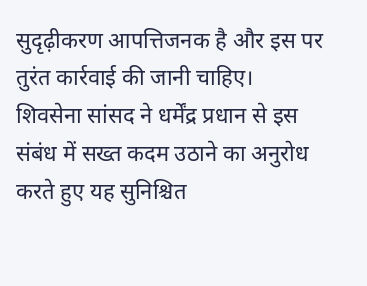सुदृढ़ीकरण आपत्तिजनक है और इस पर तुरंत कार्रवाई की जानी चाहिए।
शिवसेना सांसद ने धर्मेंद्र प्रधान से इस संबंध में सख्त कदम उठाने का अनुरोध करते हुए यह सुनिश्चित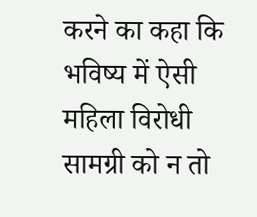करने का कहा कि भविष्य में ऐसी महिला विरोधी सामग्री को न तो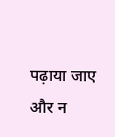पढ़ाया जाए और न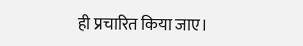ही प्रचारित किया जाए।